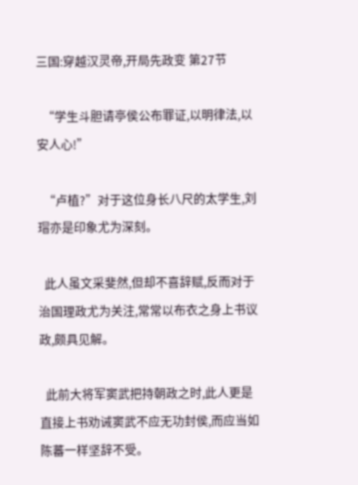三国:穿越汉灵帝,开局先政变 第27节

  “学生斗胆请亭侯公布罪证,以明律法,以安人心!”

  “卢植?”对于这位身长八尺的太学生,刘瑁亦是印象尤为深刻。

  此人虽文采斐然,但却不喜辞赋,反而对于治国理政尤为关注,常常以布衣之身上书议政,颇具见解。

  此前大将军窦武把持朝政之时,此人更是直接上书劝诫窦武不应无功封侯,而应当如陈蕃一样坚辞不受。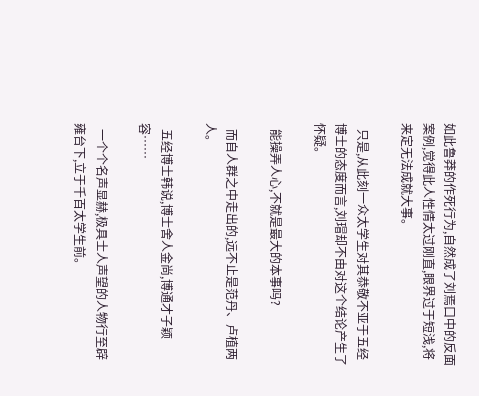如此鲁莽的作死行为,自然成了刘焉口中的反面案例,觉得此人性情太过刚直,眼界过于短浅,将来定无法成就大事。

  只是,从此刻一众太学生对其恭敬不亚于五经博士的态度而言,刘瑁却不由对这个结论产生了怀疑。

  能操弄人心,不就是最大的本事吗?

  而自人群之中走出的,远不止是范丹、卢植两人。

  五经博士韩说,博士舍人金尚,博通才子颖容……

  一个个名声显赫,极具士人声望的人物行至辟雍台下,立于千百太学生前。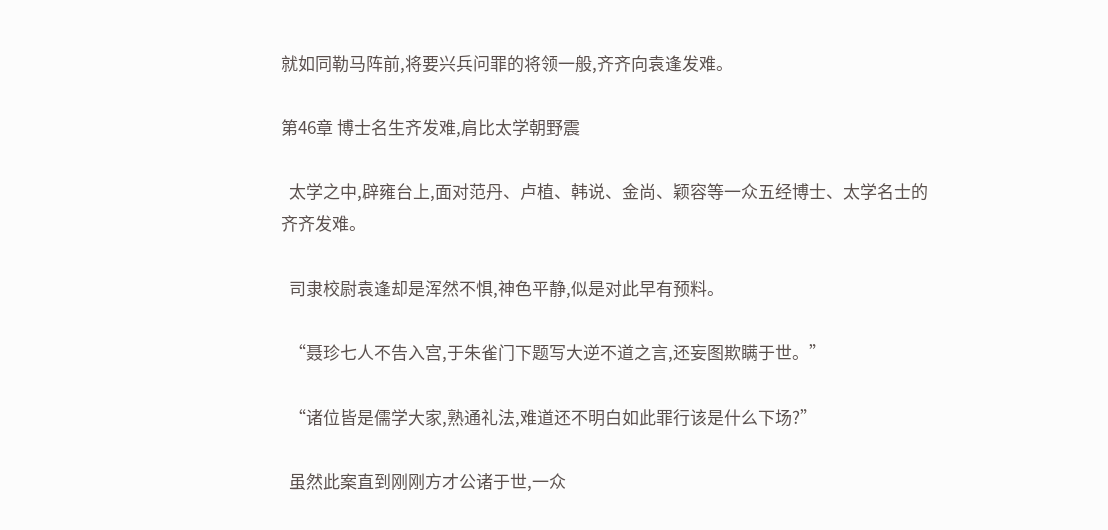就如同勒马阵前,将要兴兵问罪的将领一般,齐齐向袁逢发难。

第46章 博士名生齐发难,肩比太学朝野震

  太学之中,辟雍台上,面对范丹、卢植、韩说、金尚、颖容等一众五经博士、太学名士的齐齐发难。

  司隶校尉袁逢却是浑然不惧,神色平静,似是对此早有预料。

  “聂珍七人不告入宫,于朱雀门下题写大逆不道之言,还妄图欺瞒于世。”

  “诸位皆是儒学大家,熟通礼法,难道还不明白如此罪行该是什么下场?”

  虽然此案直到刚刚方才公诸于世,一众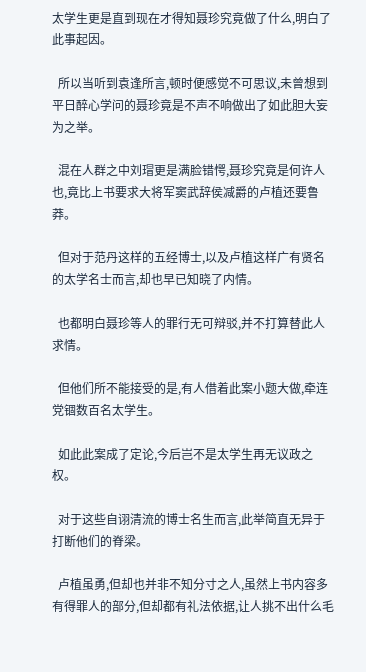太学生更是直到现在才得知聂珍究竟做了什么,明白了此事起因。

  所以当听到袁逢所言,顿时便感觉不可思议,未曾想到平日醉心学问的聂珍竟是不声不响做出了如此胆大妄为之举。

  混在人群之中刘瑁更是满脸错愕,聂珍究竟是何许人也,竟比上书要求大将军窦武辞侯减爵的卢植还要鲁莽。

  但对于范丹这样的五经博士,以及卢植这样广有贤名的太学名士而言,却也早已知晓了内情。

  也都明白聂珍等人的罪行无可辩驳,并不打算替此人求情。

  但他们所不能接受的是,有人借着此案小题大做,牵连党锢数百名太学生。

  如此此案成了定论,今后岂不是太学生再无议政之权。

  对于这些自诩清流的博士名生而言,此举简直无异于打断他们的脊梁。

  卢植虽勇,但却也并非不知分寸之人,虽然上书内容多有得罪人的部分,但却都有礼法依据,让人挑不出什么毛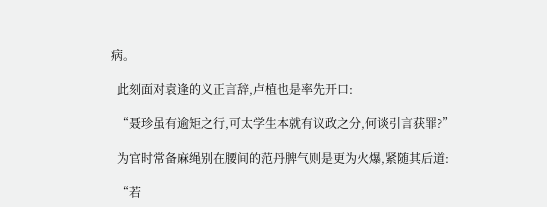病。

  此刻面对袁逢的义正言辞,卢植也是率先开口:

  “聂珍虽有逾矩之行,可太学生本就有议政之分,何谈引言获罪?”

  为官时常备麻绳别在腰间的范丹脾气则是更为火爆,紧随其后道:

  “若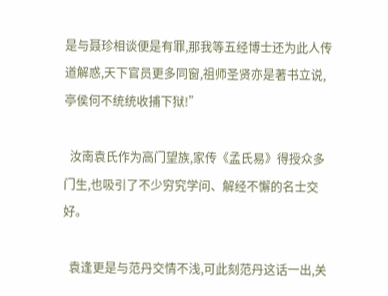是与聂珍相谈便是有罪,那我等五经博士还为此人传道解惑,天下官员更多同窗,祖师圣贤亦是著书立说,亭侯何不统统收捕下狱!”

  汝南袁氏作为高门望族,家传《孟氏易》得授众多门生,也吸引了不少穷究学问、解经不懈的名士交好。

  袁逢更是与范丹交情不浅,可此刻范丹这话一出,关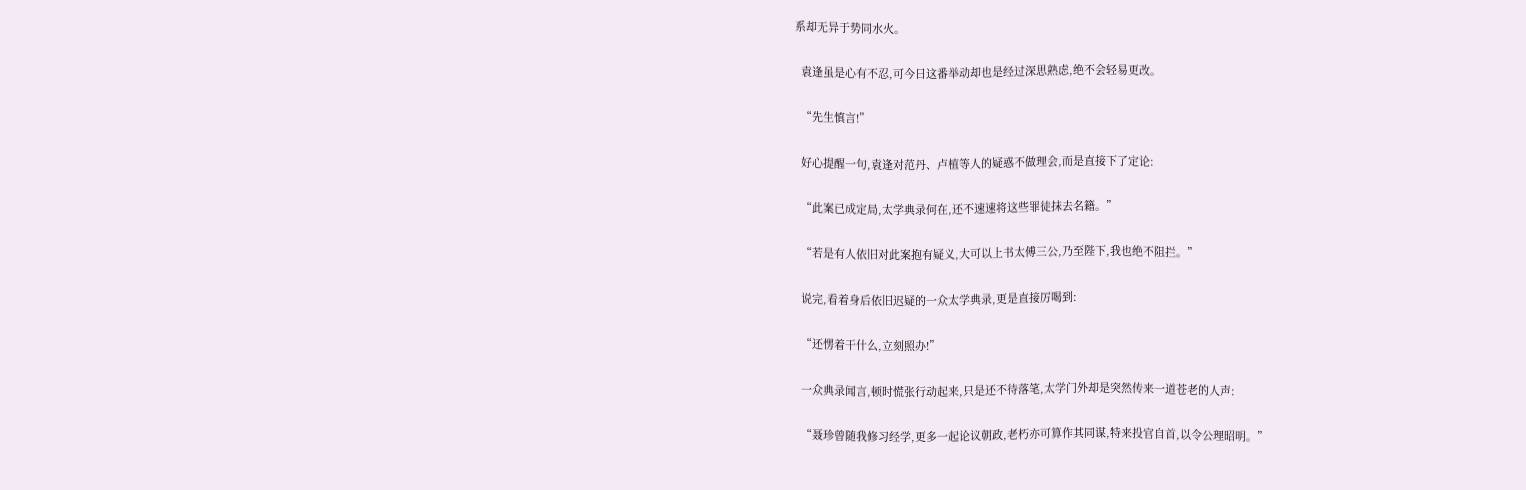系却无异于势同水火。

  袁逢虽是心有不忍,可今日这番举动却也是经过深思熟虑,绝不会轻易更改。

  “先生慎言!”

  好心提醒一句,袁逢对范丹、卢植等人的疑惑不做理会,而是直接下了定论:

  “此案已成定局,太学典录何在,还不速速将这些罪徒抹去名籍。”

  “若是有人依旧对此案抱有疑义,大可以上书太傅三公,乃至陛下,我也绝不阻拦。”

  说完,看着身后依旧迟疑的一众太学典录,更是直接厉喝到:

  “还愣着干什么,立刻照办!”

  一众典录闻言,顿时慌张行动起来,只是还不待落笔,太学门外却是突然传来一道苍老的人声:

  “聂珍曾随我修习经学,更多一起论议朝政,老朽亦可算作其同谋,特来投官自首,以令公理昭明。”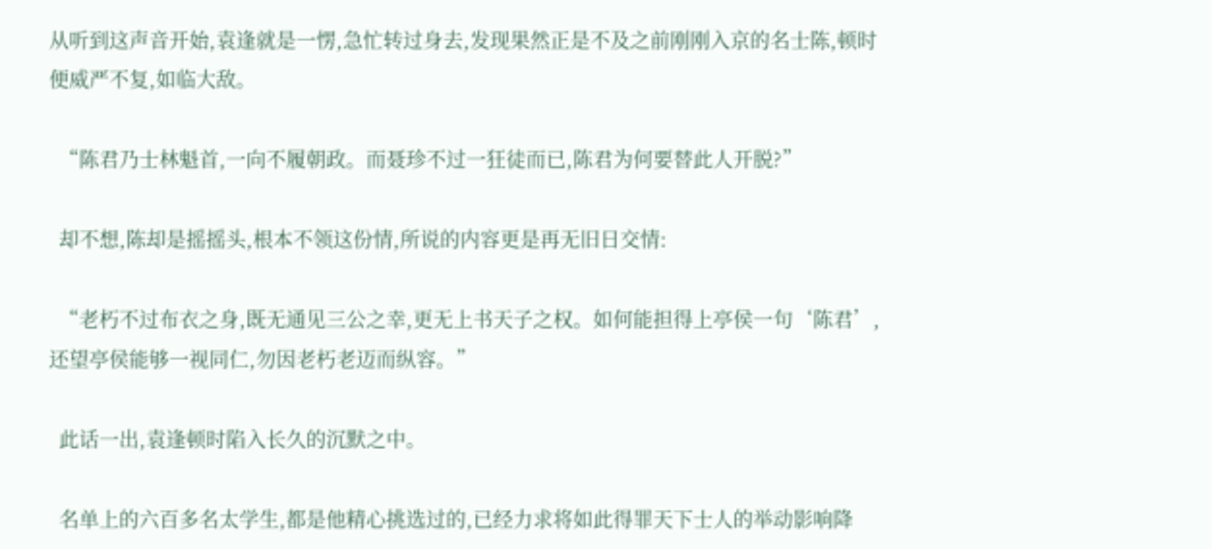从听到这声音开始,袁逢就是一愣,急忙转过身去,发现果然正是不及之前刚刚入京的名士陈,顿时便威严不复,如临大敌。

  “陈君乃士林魁首,一向不履朝政。而聂珍不过一狂徒而已,陈君为何要替此人开脱?”

  却不想,陈却是摇摇头,根本不领这份情,所说的内容更是再无旧日交情:

  “老朽不过布衣之身,既无通见三公之幸,更无上书天子之权。如何能担得上亭侯一句‘陈君’,还望亭侯能够一视同仁,勿因老朽老迈而纵容。”

  此话一出,袁逢顿时陷入长久的沉默之中。

  名单上的六百多名太学生,都是他精心挑选过的,已经力求将如此得罪天下士人的举动影响降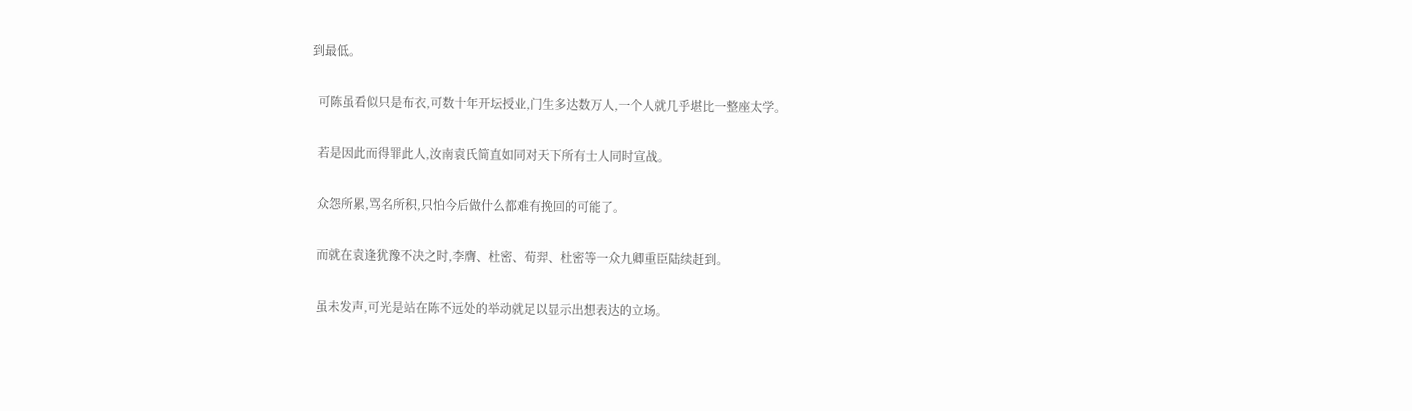到最低。

  可陈虽看似只是布衣,可数十年开坛授业,门生多达数万人,一个人就几乎堪比一整座太学。

  若是因此而得罪此人,汝南袁氏简直如同对天下所有士人同时宣战。

  众怨所累,骂名所积,只怕今后做什么都难有挽回的可能了。

  而就在袁逢犹豫不决之时,李膺、杜密、荀羿、杜密等一众九卿重臣陆续赶到。

  虽未发声,可光是站在陈不远处的举动就足以显示出想表达的立场。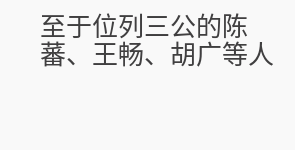至于位列三公的陈蕃、王畅、胡广等人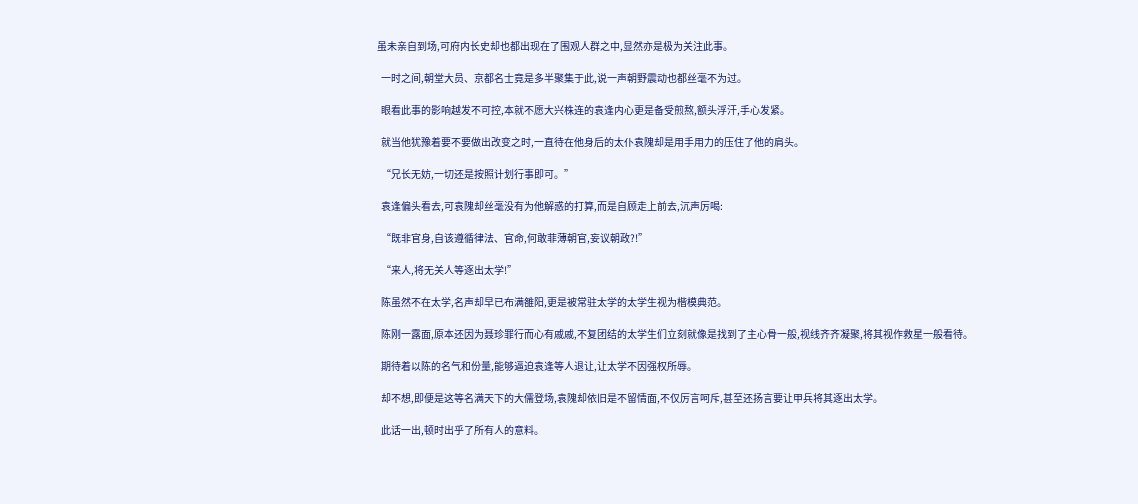虽未亲自到场,可府内长史却也都出现在了围观人群之中,显然亦是极为关注此事。

  一时之间,朝堂大员、京都名士竟是多半聚集于此,说一声朝野震动也都丝毫不为过。

  眼看此事的影响越发不可控,本就不愿大兴株连的袁逢内心更是备受煎熬,额头浮汗,手心发紧。

  就当他犹豫着要不要做出改变之时,一直待在他身后的太仆袁隗却是用手用力的压住了他的肩头。

  “兄长无妨,一切还是按照计划行事即可。”

  袁逢偏头看去,可袁隗却丝毫没有为他解惑的打算,而是自顾走上前去,沉声厉喝:

  “既非官身,自该遵循律法、官命,何敢菲薄朝官,妄议朝政?!”

  “来人,将无关人等逐出太学!”

  陈虽然不在太学,名声却早已布满雒阳,更是被常驻太学的太学生视为楷模典范。

  陈刚一露面,原本还因为聂珍罪行而心有戚戚,不复团结的太学生们立刻就像是找到了主心骨一般,视线齐齐凝聚,将其视作救星一般看待。

  期待着以陈的名气和份量,能够逼迫袁逢等人退让,让太学不因强权所辱。

  却不想,即便是这等名满天下的大儒登场,袁隗却依旧是不留情面,不仅厉言呵斥,甚至还扬言要让甲兵将其逐出太学。

  此话一出,顿时出乎了所有人的意料。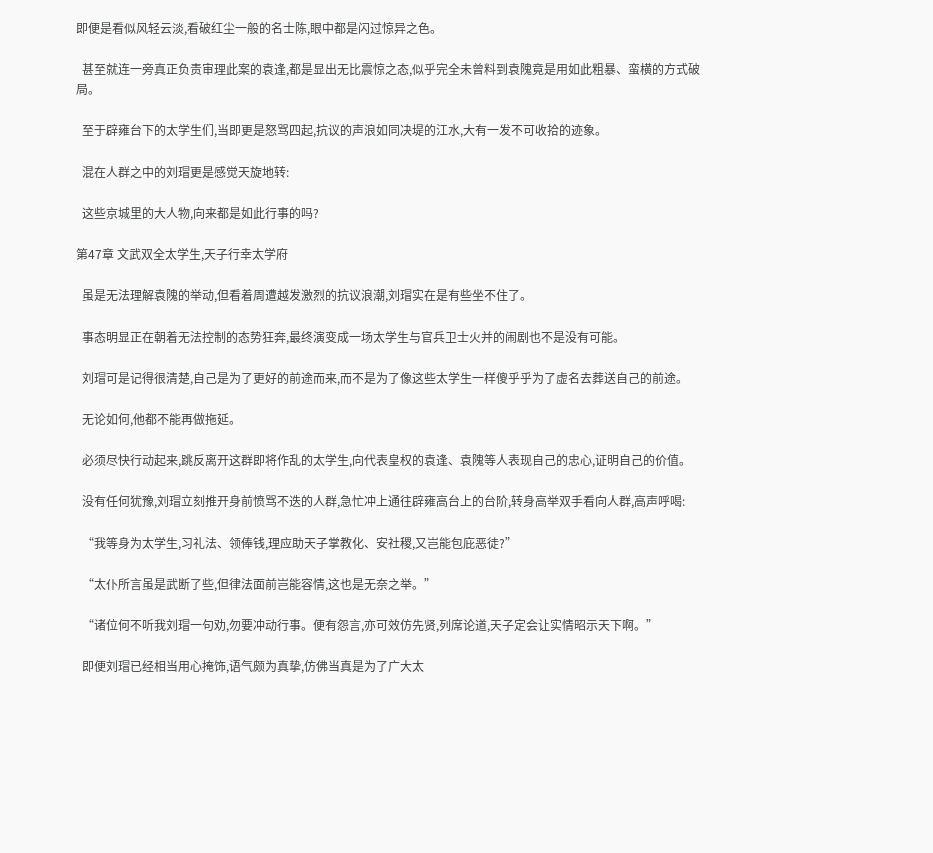即便是看似风轻云淡,看破红尘一般的名士陈,眼中都是闪过惊异之色。

  甚至就连一旁真正负责审理此案的袁逢,都是显出无比震惊之态,似乎完全未曾料到袁隗竟是用如此粗暴、蛮横的方式破局。

  至于辟雍台下的太学生们,当即更是怒骂四起,抗议的声浪如同决堤的江水,大有一发不可收拾的迹象。

  混在人群之中的刘瑁更是感觉天旋地转:

  这些京城里的大人物,向来都是如此行事的吗?

第47章 文武双全太学生,天子行幸太学府

  虽是无法理解袁隗的举动,但看着周遭越发激烈的抗议浪潮,刘瑁实在是有些坐不住了。

  事态明显正在朝着无法控制的态势狂奔,最终演变成一场太学生与官兵卫士火并的闹剧也不是没有可能。

  刘瑁可是记得很清楚,自己是为了更好的前途而来,而不是为了像这些太学生一样傻乎乎为了虚名去葬送自己的前途。

  无论如何,他都不能再做拖延。

  必须尽快行动起来,跳反离开这群即将作乱的太学生,向代表皇权的袁逢、袁隗等人表现自己的忠心,证明自己的价值。

  没有任何犹豫,刘瑁立刻推开身前愤骂不迭的人群,急忙冲上通往辟雍高台上的台阶,转身高举双手看向人群,高声呼喝:

  “我等身为太学生,习礼法、领俸钱,理应助天子掌教化、安社稷,又岂能包庇恶徒?”

  “太仆所言虽是武断了些,但律法面前岂能容情,这也是无奈之举。”

  “诸位何不听我刘瑁一句劝,勿要冲动行事。便有怨言,亦可效仿先贤,列席论道,天子定会让实情昭示天下啊。”

  即便刘瑁已经相当用心掩饰,语气颇为真挚,仿佛当真是为了广大太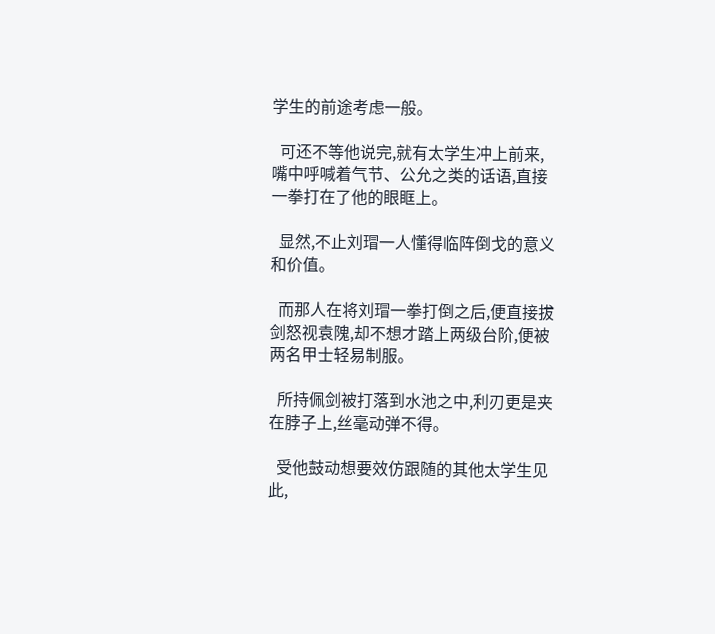学生的前途考虑一般。

  可还不等他说完,就有太学生冲上前来,嘴中呼喊着气节、公允之类的话语,直接一拳打在了他的眼眶上。

  显然,不止刘瑁一人懂得临阵倒戈的意义和价值。

  而那人在将刘瑁一拳打倒之后,便直接拔剑怒视袁隗,却不想才踏上两级台阶,便被两名甲士轻易制服。

  所持佩剑被打落到水池之中,利刃更是夹在脖子上,丝毫动弹不得。

  受他鼓动想要效仿跟随的其他太学生见此,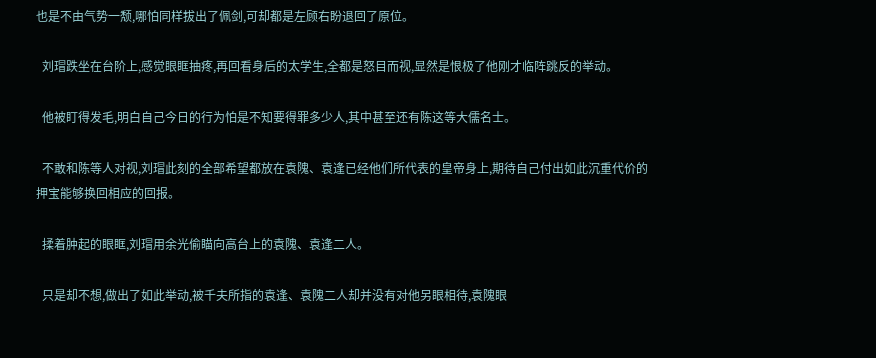也是不由气势一颓,哪怕同样拔出了佩剑,可却都是左顾右盼退回了原位。

  刘瑁跌坐在台阶上,感觉眼眶抽疼,再回看身后的太学生,全都是怒目而视,显然是恨极了他刚才临阵跳反的举动。

  他被盯得发毛,明白自己今日的行为怕是不知要得罪多少人,其中甚至还有陈这等大儒名士。

  不敢和陈等人对视,刘瑁此刻的全部希望都放在袁隗、袁逢已经他们所代表的皇帝身上,期待自己付出如此沉重代价的押宝能够换回相应的回报。

  揉着肿起的眼眶,刘瑁用余光偷瞄向高台上的袁隗、袁逢二人。

  只是却不想,做出了如此举动,被千夫所指的袁逢、袁隗二人却并没有对他另眼相待,袁隗眼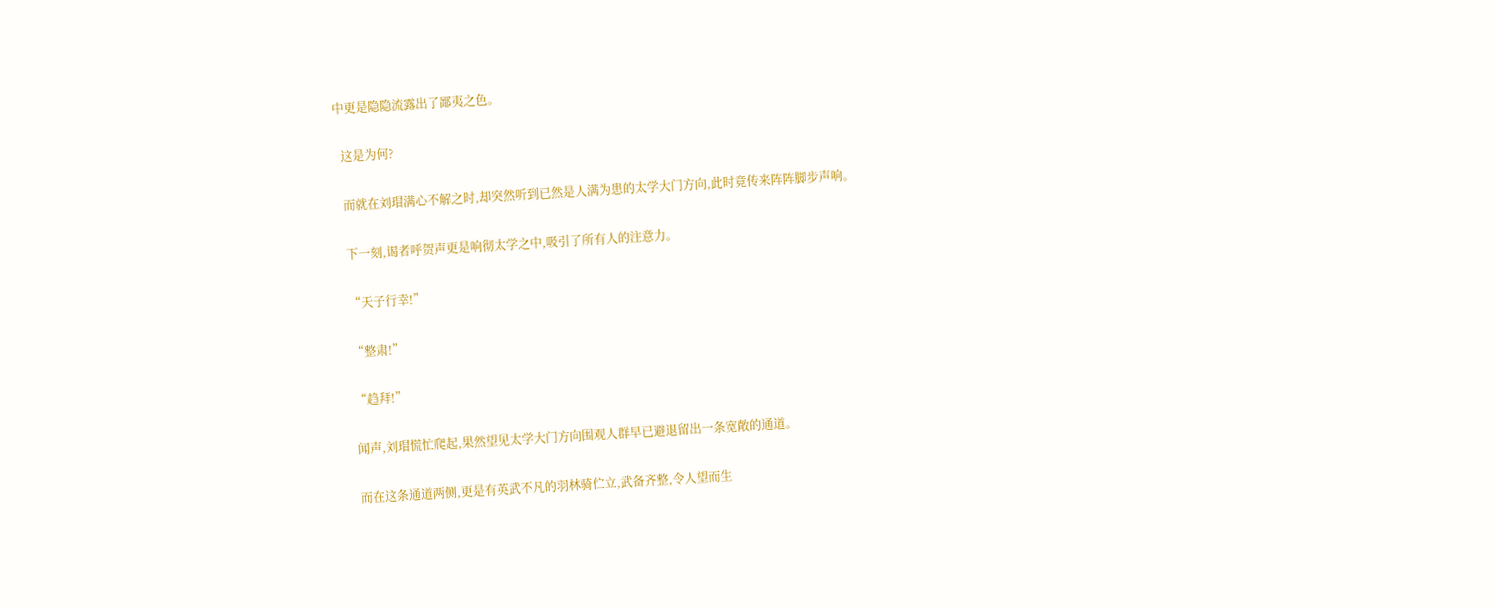中更是隐隐流露出了鄙夷之色。

  这是为何?

  而就在刘瑁满心不解之时,却突然听到已然是人满为患的太学大门方向,此时竟传来阵阵脚步声响。

  下一刻,谒者呼贺声更是响彻太学之中,吸引了所有人的注意力。

  “天子行幸!”

  “整肃!”

  “趋拜!”

  闻声,刘瑁慌忙爬起,果然望见太学大门方向围观人群早已避退留出一条宽敞的通道。

  而在这条通道两侧,更是有英武不凡的羽林骑伫立,武备齐整,令人望而生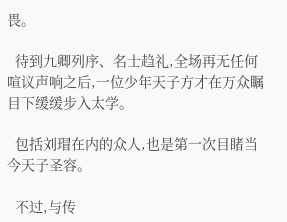畏。

  待到九卿列序、名士趋礼,全场再无任何喧议声响之后,一位少年天子方才在万众瞩目下缓缓步入太学。

  包括刘瑁在内的众人,也是第一次目睹当今天子圣容。

  不过,与传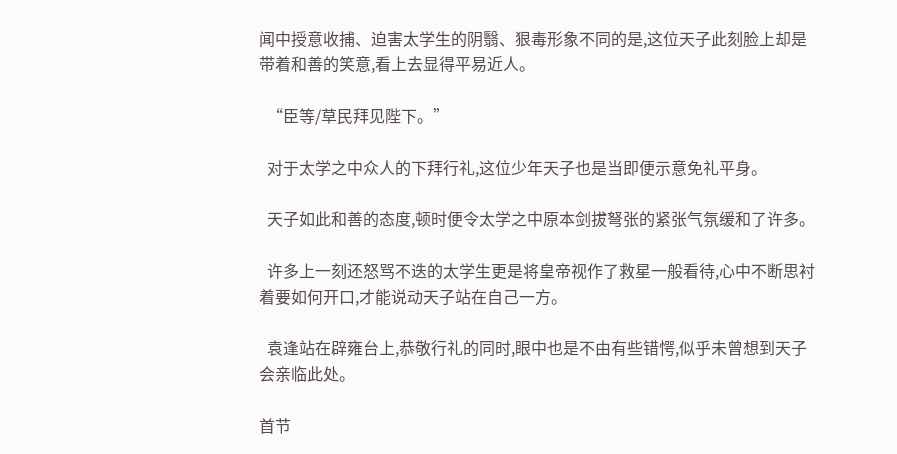闻中授意收捕、迫害太学生的阴翳、狠毒形象不同的是,这位天子此刻脸上却是带着和善的笑意,看上去显得平易近人。

  “臣等/草民拜见陛下。”

  对于太学之中众人的下拜行礼,这位少年天子也是当即便示意免礼平身。

  天子如此和善的态度,顿时便令太学之中原本剑拔弩张的紧张气氛缓和了许多。

  许多上一刻还怒骂不迭的太学生更是将皇帝视作了救星一般看待,心中不断思衬着要如何开口,才能说动天子站在自己一方。

  袁逢站在辟雍台上,恭敬行礼的同时,眼中也是不由有些错愕,似乎未曾想到天子会亲临此处。

首节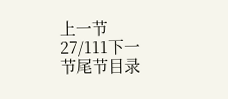上一节27/111下一节尾节目录